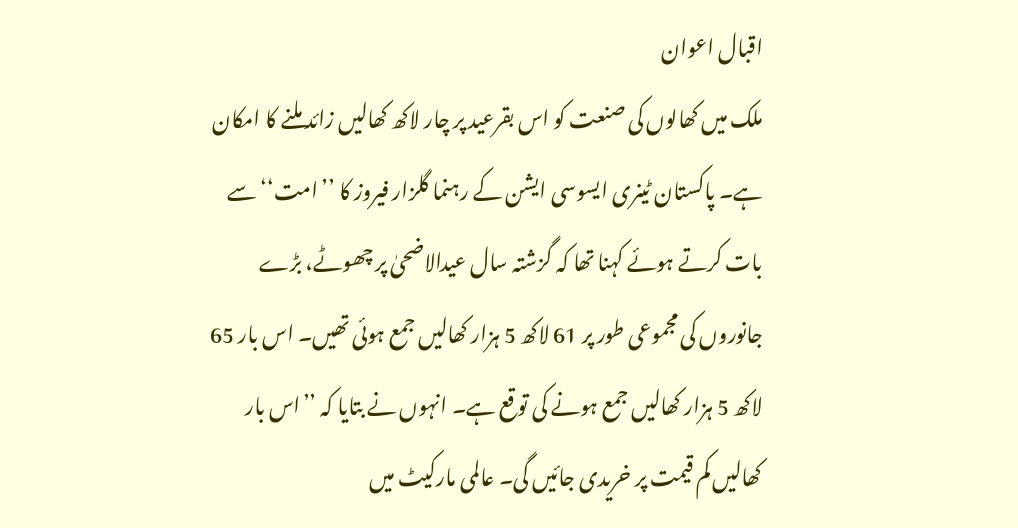اقبال اعوان
ملک میں کھالوں کی صنعت کو اس بقرعید پر چار لاکھ کھالیں زائد ملنے کا امکان ہے۔ پاکستان ٹینری ایسوسی ایشن کے رہنما گلزار فیروز کا ’’امت‘‘ سے بات کرتے ہوئے کہنا تھا کہ گزشتہ سال عیدالاضحیٰ پر چھوٹے، بڑے جانوروں کی مجموعی طور پر 61 لاکھ 5 ہزار کھالیں جمع ہوئی تھیں۔ اس بار 65 لاکھ 5 ہزار کھالیں جمع ہونے کی توقع ہے۔ انہوں نے بتایا کہ ’’اس بار کھالیں کم قیمت پر خریدی جائیں گی۔ عالمی مارکیٹ میں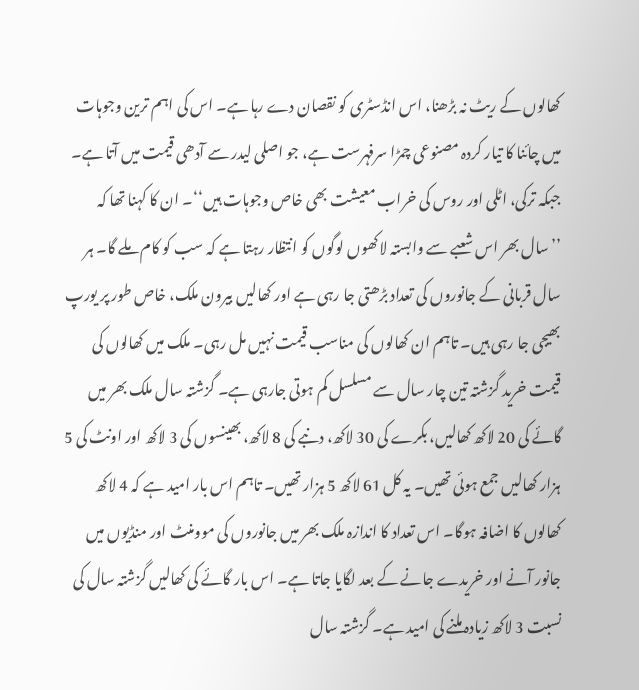کھالوں کے ریٹ نہ بڑھنا، اس انڈسٹری کو نقصان دے رہا ہے۔ اس کی اہم ترین وجوہات میں چائنا کا تیار کردہ مصنوعی چمڑا سرفہرست ہے، جو اصلی لیدر سے آدھی قیمت میں آتا ہے۔ جبکہ ترکی، اٹلی اور روس کی خراب معیشت بھی خاص وجوہات ہیں‘‘۔ ان کا کہنا تھا کہ ’’سال بھر اس شعبے سے وابستہ لاکھوں لوگوں کو انتظار رہتا ہے کہ سب کو کام ملے گا۔ ہر سال قربانی کے جانوروں کی تعداد بڑھتی جا رہی ہے اور کھالیں بیرون ملک، خاص طور پر یورپ بھیجی جا رہی ہیں۔ تاہم ان کھالوں کی مناسب قیمت نہیں مل رہی۔ ملک میں کھالوں کی قیمت خرید گزشتہ تین چار سال سے مسلسل کم ہوتی جارہی ہے۔ گزشتہ سال ملک بھر میں گائے کی 20 لاکھ کھالیں، بکرے کی 30 لاکھ، دنبے کی 8 لاکھ، بھینسوں کی 3 لاکھ اور اونٹ کی 5 ہزار کھالیں جمع ہوئی تھیں۔ یہ کل 61 لاکھ 5 ہزار تھیں۔ تاہم اس بار امید ہے کہ 4 لاکھ کھالوں کا اضافہ ہوگا۔ اس تعداد کا اندازہ ملک بھر میں جانوروں کی موومنٹ اور منڈیوں میں جانور آنے اور خریدے جانے کے بعد لگایا جاتا ہے۔ اس بار گائے کی کھالیں گزشتہ سال کی نسبت 3 لاکھ زیادہ ملنے کی امید ہے۔ گزشتہ سال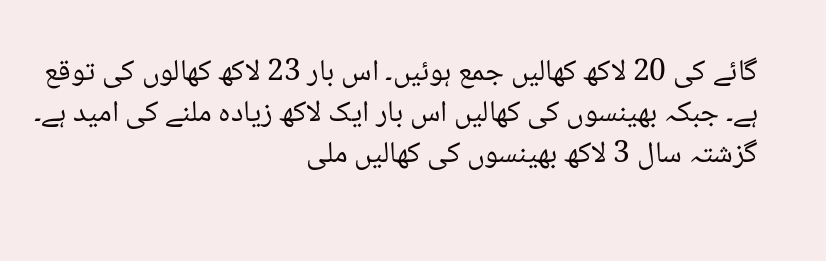گائے کی 20 لاکھ کھالیں جمع ہوئیں۔ اس بار 23 لاکھ کھالوں کی توقع ہے۔ جبکہ بھینسوں کی کھالیں اس بار ایک لاکھ زیادہ ملنے کی امید ہے۔ گزشتہ سال 3 لاکھ بھینسوں کی کھالیں ملی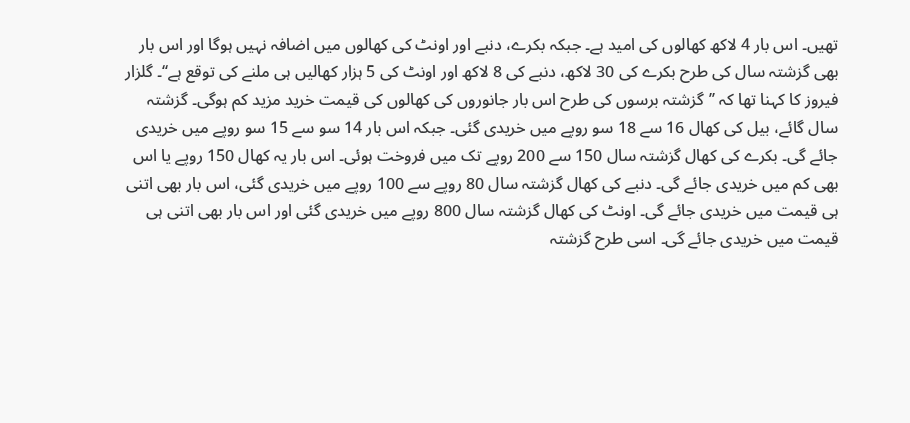تھیں۔ اس بار 4 لاکھ کھالوں کی امید ہے۔ جبکہ بکرے، دنبے اور اونٹ کی کھالوں میں اضافہ نہیں ہوگا اور اس بار بھی گزشتہ سال کی طرح بکرے کی 30 لاکھ، دنبے کی 8 لاکھ اور اونٹ کی 5 ہزار کھالیں ہی ملنے کی توقع ہے‘‘۔ گلزار فیروز کا کہنا تھا کہ ’’گزشتہ برسوں کی طرح اس بار جانوروں کی کھالوں کی قیمت خرید مزید کم ہوگی۔ گزشتہ سال گائے، بیل کی کھال 16 سے 18 سو روپے میں خریدی گئی۔ جبکہ اس بار 14 سو سے 15 سو روپے میں خریدی جائے گی۔ بکرے کی کھال گزشتہ سال 150 سے 200 روپے تک میں فروخت ہوئی۔ اس بار یہ کھال 150 روپے یا اس بھی کم میں خریدی جائے گی۔ دنبے کی کھال گزشتہ سال 80 روپے سے 100 روپے میں خریدی گئی، اس بار بھی اتنی ہی قیمت میں خریدی جائے گی۔ اونٹ کی کھال گزشتہ سال 800 روپے میں خریدی گئی اور اس بار بھی اتنی ہی قیمت میں خریدی جائے گی۔ اسی طرح گزشتہ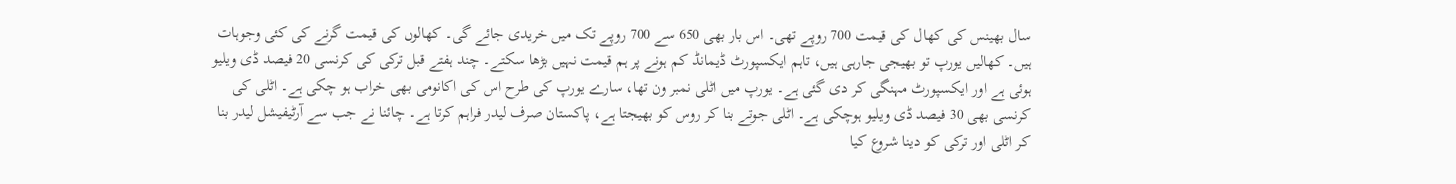سال بھینس کی کھال کی قیمت 700 روپے تھی۔ اس بار بھی 650 سے 700 روپے تک میں خریدی جائے گی۔ کھالوں کی قیمت گرنے کی کئی وجوہات ہیں۔ کھالیں یورپ تو بھیجی جارہی ہیں، تاہم ایکسپورٹ ڈیمانڈ کم ہونے پر ہم قیمت نہیں بڑھا سکتے۔ چند ہفتے قبل ترکی کی کرنسی 20 فیصد ڈی ویلیو ہوئی ہے اور ایکسپورٹ مہنگی کر دی گئی ہے۔ یورپ میں اٹلی نمبر ون تھا، سارے یورپ کی طرح اس کی اکانومی بھی خراب ہو چکی ہے۔ اٹلی کی کرنسی بھی 30 فیصد ڈی ویلیو ہوچکی ہے۔ اٹلی جوتے بنا کر روس کو بھیجتا ہے، پاکستان صرف لیدر فراہم کرتا ہے۔ چائنا نے جب سے آرٹیفیشل لیدر بنا کر اٹلی اور ترکی کو دینا شروع کیا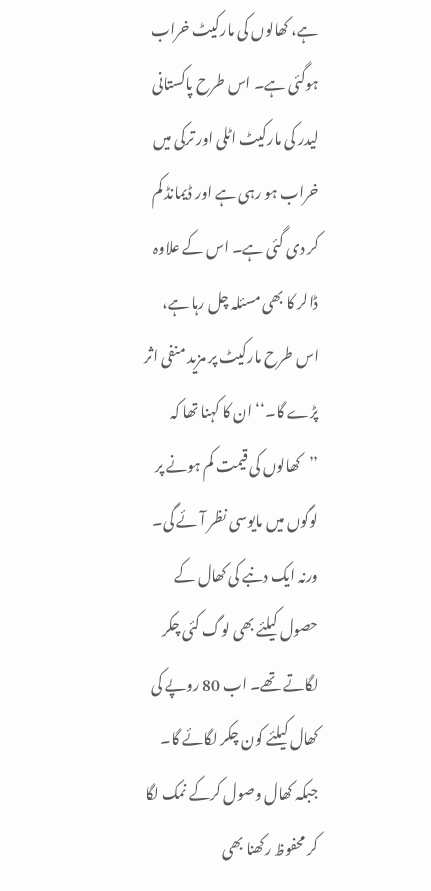ہے، کھالوں کی مارکیٹ خراب ہوگئی ہے۔ اس طرح پاکستانی لیدر کی مارکیٹ اٹلی اور ترکی میں خراب ہو رہی ہے اور ڈیمانڈ کم کر دی گئی ہے۔ اس کے علاوہ ڈالر کا بھی مسئلہ چل رہا ہے، اس طرح مارکیٹ پر مزید منفی اثر پڑے گا۔‘‘ ان کا کہنا تھا کہ ’’کھالوں کی قیمت کم ہونے پر لوگوں میں مایوسی نظر آئے گی۔ ورنہ ایک دنبے کی کھال کے حصول کیلئے بھی لوگ کئی چکر لگاتے تھے۔ اب 80 روپے کی کھال کیلئے کون چکر لگائے گا۔ جبکہ کھال وصول کرکے نمک لگا کر محفوظ رکھنا بھی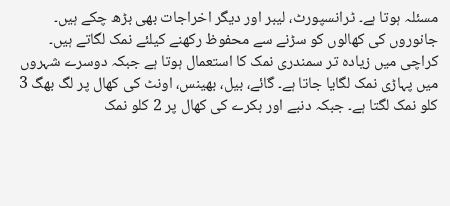مسئلہ ہوتا ہے۔ ٹرانسپورٹ، لیبر اور دیگر اخراجات بھی بڑھ چکے ہیں۔ جانوروں کی کھالوں کو سڑنے سے محفوظ رکھنے کیلئے نمک لگاتے ہیں۔ کراچی میں زیادہ تر سمندری نمک کا استعمال ہوتا ہے جبکہ دوسرے شہروں میں پہاڑی نمک لگایا جاتا ہے۔ گائے، بیل، بھینس، اونٹ کی کھال پر لگ بھگ 3 کلو نمک لگتا ہے۔ جبکہ دنبے اور بکرے کی کھال پر 2 کلو نمک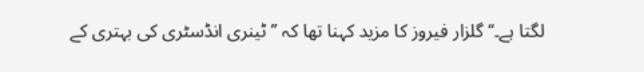لگتا ہے۔‘‘ گلزار فیروز کا مزید کہنا تھا کہ ’’ٹینری انڈسٹری کی بہتری کے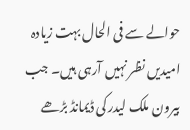حوالے سے فی الحال بہت زیادہ امیدیں نظر نہیں آرہی ہیں۔ جب بیرون ملک لیدر کی ڈیمانڈ بڑھے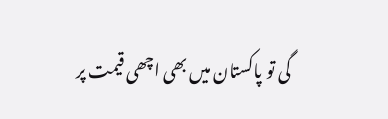گی تو پاکستان میں بھی اچھی قیمت پر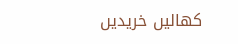کھالیں خریدیں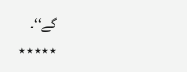گے‘‘۔
٭٭٭٭٭